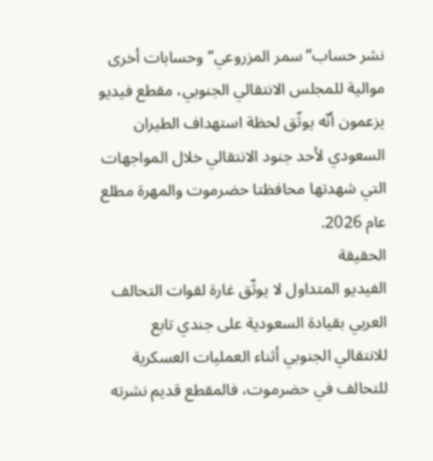نشر حساب“سمر المزروعي“ وحسابات أخرى موالية للمجلس الانتقالي الجنوبي، مقطع فيديو يزعمون أنّه يوثّق لحظة استهداف الطيران السعودي لأحد جنود الانتقالي خلال المواجهات التي شهدتها محافظتا حضرموت والمهرة مطلع عام 2026.
الحقيقة
الفيديو المتداول لا يوثّق غارة لقوات التحالف العربي بقيادة السعودية على جندي تابع للانتقالي الجنوبي أثناء العمليات العسكرية للتحالف في حضرموت، فالمقطع قديم نشرته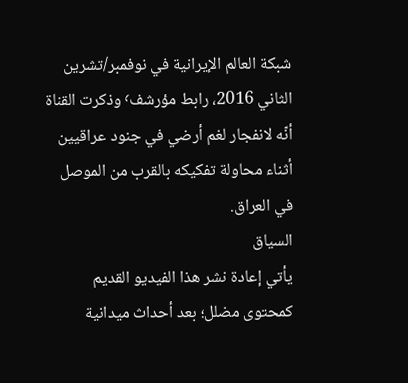شبكة العالم الإيرانية في نوفمبر/تشرين الثاني 2016، رابط مؤرشف٬ وذكرت القناة أنّه لانفجار لغم أرضي في جنود عراقيين أثناء محاولة تفكيكه بالقرب من الموصل في العراق.
السياق
يأتي إعادة نشر هذا الفيديو القديم كمحتوى مضلل؛ بعد أحداث ميدانية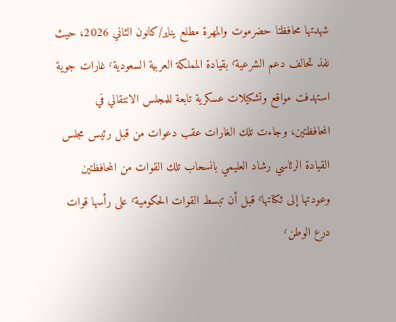شهدتها محافظتا حضرموت والمهرة مطلع يناير/كانون الثاني 2026، حيث نفذ تحالف دعم الشرعية٬ بقيادة المملكة العربية السعودية٬ غارات جوية استهدفت مواقع وتشكيلات عسكرية تابعة للمجلس الانتقالي في المحافظتين، وجاءت تلك الغارات عقب دعوات من قبل رئيس مجلس القيادة الرئاسي رشاد العليمي بانسحاب تلك القوات من المحافظتين وعودتها إلى ثكناتها٬ قبل أن تبسط القوات الحكومية٬ على رأسها قوات درع الوطن٬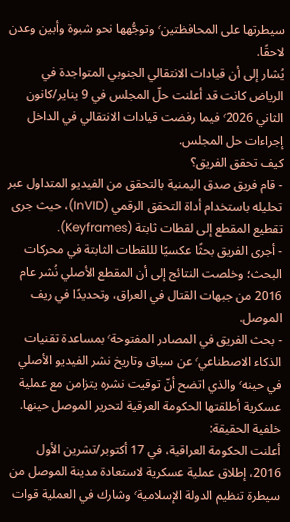سيطرتها على المحافظتين٬ وتوجُّهها نحو شبوة وأبين وعدن لاحقًا.
يُشار إلى أن قيادات الانتقالي الجنوبي المتواجدة في الرياض كانت قد أعلنت حلّ المجلس في 9 يناير/كانون الثاني ٬2026 فيما رفضت قيادات الانتقالي في الداخل إجراءات حل المجلس.
كيف تحقق الفريق؟
- قام فريق صدق اليمنية بالتحقق من الفيديو المتداول عبر تحليله باستخدام أداة التحقق الرقمي (InVID)، حيث جرى تقطيع المقطع إلى لقطات ثابتة (Keyframes).
- أجرى الفريق بحثًا عكسيًا لللقطات الثابتة في محركات البحث؛ وخلصت النتائج إلى أن المقطع الأصلي نُشر عام 2016 من جبهات القتال في العراق، وتحديدًا في ريف الموصل.
- بحث الفريق في المصادر المفتوحة٬ بمساعدة تقنيات الذكاء الاصطناعي٬ عن سياق وتاريخ نشر الفيديو الأصلي في حينه٬ والذي اتضح أنّ توقيت نشره يتزامن مع عملية عسكرية أطلقتها الحكومة العرقية لتحرير الموصل حينها.
خلفية الحقيقة:
أعلنت الحكومة العراقية، في 17 أكتوبر/تشرين الأول 2016، إطلاق عملية عسكرية لاستعادة مدينة الموصل من سيطرة تنظيم الدولة الإسلامية٬ وشارك في العملية قوات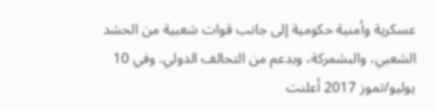عسكرية وأمنية حكومية إلى جانب قوات شعبية من الحشد الشعبي، والبشمركة، وبدعم من التحالف الدولي. وفي 10 يوليو/تموز 2017 أعلنت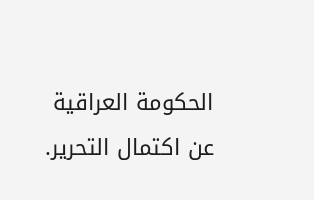الحكومة العراقية عن اكتمال التحرير.